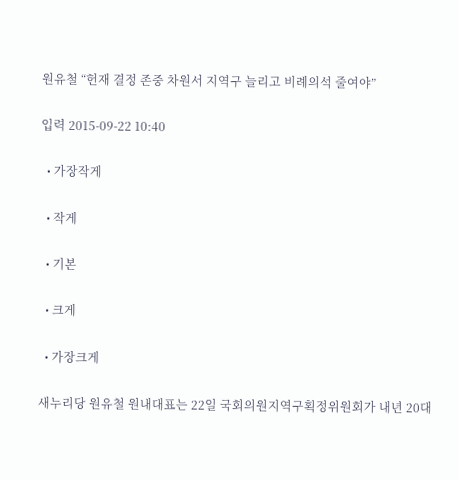원유철 “헌재 결정 존중 차원서 지역구 늘리고 비례의석 줄여야”

입력 2015-09-22 10:40

  • 가장작게

  • 작게

  • 기본

  • 크게

  • 가장크게

새누리당 원유철 원내대표는 22일 국회의원지역구획정위원회가 내년 20대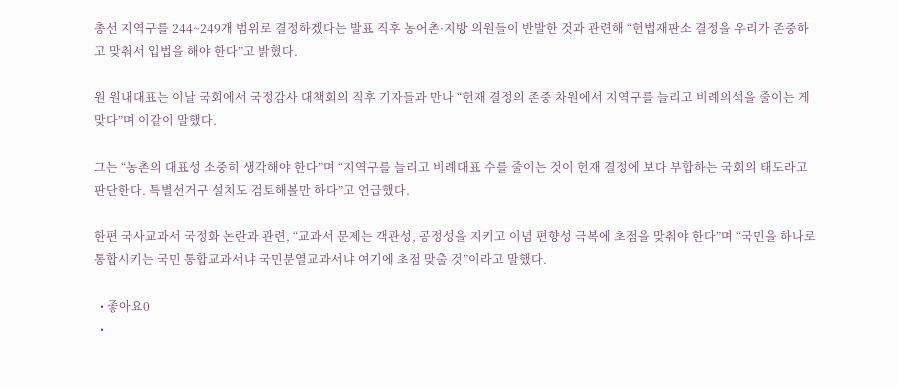총선 지역구를 244~249개 범위로 결정하겠다는 발표 직후 농어촌·지방 의원들이 반발한 것과 관련해 “헌법재판소 결정을 우리가 존중하고 맞춰서 입법을 해야 한다”고 밝혔다.

원 원내대표는 이날 국회에서 국정감사 대책회의 직후 기자들과 만나 “헌재 결정의 존중 차원에서 지역구를 늘리고 비례의석을 줄이는 게 맞다”며 이같이 말했다.

그는 “농촌의 대표성 소중히 생각해야 한다”며 “지역구를 늘리고 비례대표 수를 줄이는 것이 헌재 결정에 보다 부합하는 국회의 태도라고 판단한다. 특별선거구 설치도 검토해볼만 하다”고 언급했다.

한편 국사교과서 국정화 논란과 관련, “교과서 문제는 객관성, 공정성을 지키고 이념 편향성 극복에 초점을 맞춰야 한다”며 “국민을 하나로 통합시키는 국민 통합교과서냐 국민분열교과서냐 여기에 초점 맞출 것”이라고 말했다.

  • 좋아요0
  •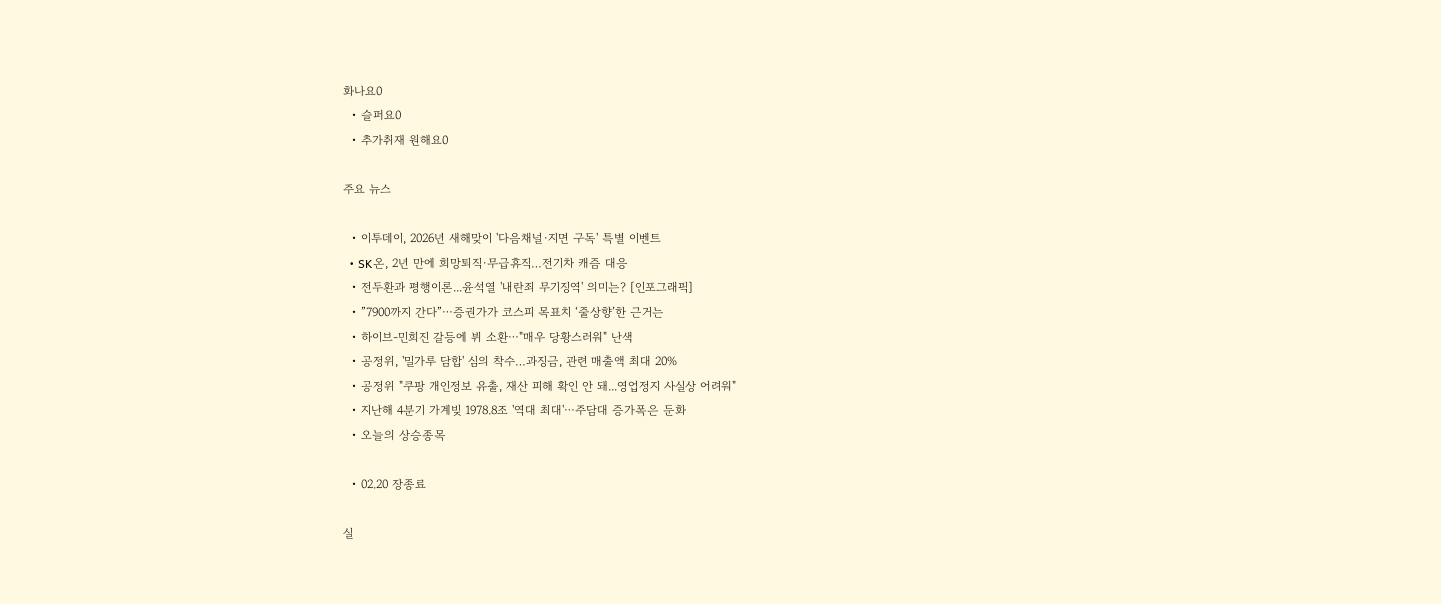화나요0
  • 슬퍼요0
  • 추가취재 원해요0

주요 뉴스

  • 이투데이, 2026년 새해맞이 '다음채널·지면 구독' 특별 이벤트
  • SK온, 2년 만에 희망퇴직·무급휴직…전기차 캐즘 대응
  • 전두환과 평행이론...윤석열 '내란죄 무기징역' 의미는? [인포그래픽]
  • ”7900까지 간다”⋯증권가가 코스피 목표치 ‘줄상향’한 근거는
  • 하이브-민희진 갈등에 뷔 소환⋯"매우 당황스러워" 난색
  • 공정위, '밀가루 담합' 심의 착수…과징금, 관련 매출액 최대 20%
  • 공정위 "쿠팡 개인정보 유출, 재산 피해 확인 안 돼...영업정지 사실상 어려워"
  • 지난해 4분기 가계빚 1978.8조 '역대 최대'⋯주담대 증가폭은 둔화
  • 오늘의 상승종목

  • 02.20 장종료

실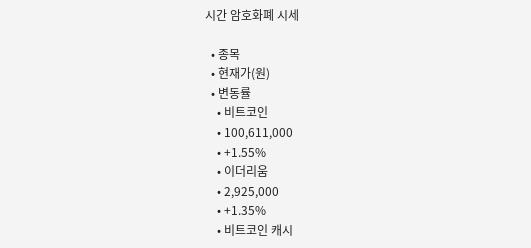시간 암호화폐 시세

  • 종목
  • 현재가(원)
  • 변동률
    • 비트코인
    • 100,611,000
    • +1.55%
    • 이더리움
    • 2,925,000
    • +1.35%
    • 비트코인 캐시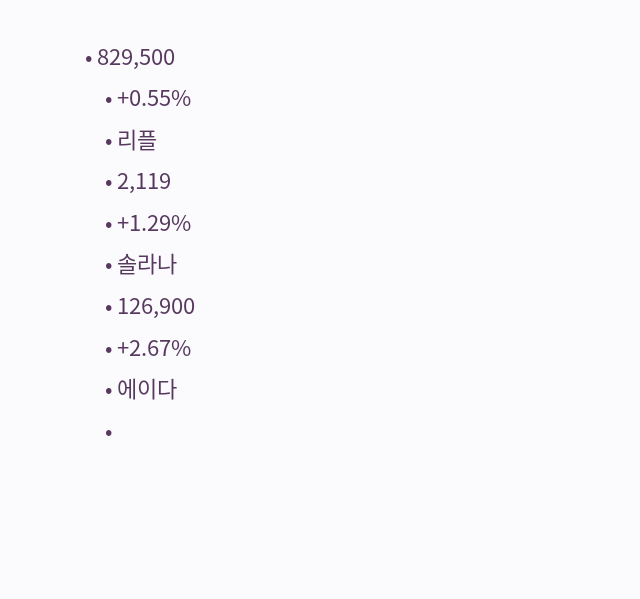• 829,500
    • +0.55%
    • 리플
    • 2,119
    • +1.29%
    • 솔라나
    • 126,900
    • +2.67%
    • 에이다
    •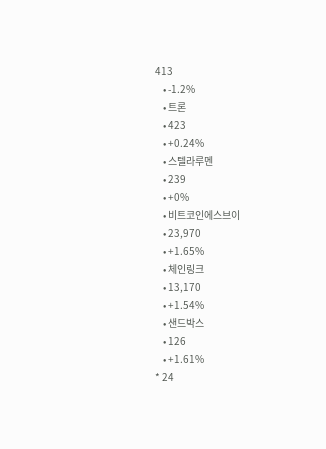413
    • -1.2%
    • 트론
    • 423
    • +0.24%
    • 스텔라루멘
    • 239
    • +0%
    • 비트코인에스브이
    • 23,970
    • +1.65%
    • 체인링크
    • 13,170
    • +1.54%
    • 샌드박스
    • 126
    • +1.61%
* 24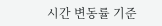시간 변동률 기준